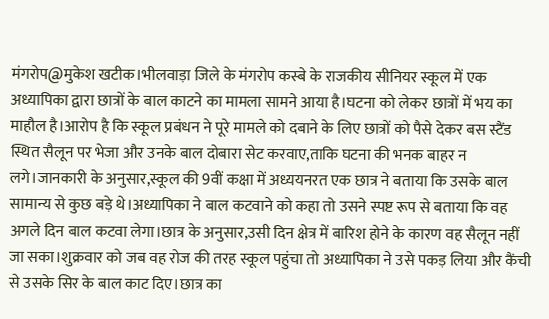मंगरोप@मुकेश खटीक।भीलवाड़ा जिले के मंगरोप कस्बे के राजकीय सीनियर स्कूल में एक अध्यापिका द्वारा छात्रों के बाल काटने का मामला सामने आया है।घटना को लेकर छात्रों में भय का माहौल है।आरोप है कि स्कूल प्रबंधन ने पूरे मामले को दबाने के लिए छात्रों को पैसे देकर बस स्टैंड स्थित सैलून पर भेजा और उनके बाल दोबारा सेट करवाए,ताकि घटना की भनक बाहर न लगे।जानकारी के अनुसार,स्कूल की 9वीं कक्षा में अध्ययनरत एक छात्र ने बताया कि उसके बाल सामान्य से कुछ बड़े थे।अध्यापिका ने बाल कटवाने को कहा तो उसने स्पष्ट रूप से बताया कि वह अगले दिन बाल कटवा लेगा।छात्र के अनुसार,उसी दिन क्षेत्र में बारिश होने के कारण वह सैलून नहीं जा सका।शुक्रवार को जब वह रोज की तरह स्कूल पहुंचा तो अध्यापिका ने उसे पकड़ लिया और कैंची से उसके सिर के बाल काट दिए।छात्र का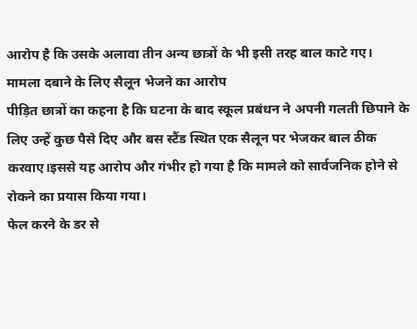आरोप है कि उसके अलावा तीन अन्य छात्रों के भी इसी तरह बाल काटे गए।
मामला दबाने के लिए सैलून भेजने का आरोप
पीड़ित छात्रों का कहना है कि घटना के बाद स्कूल प्रबंधन ने अपनी गलती छिपाने के लिए उन्हें कुछ पैसे दिए और बस स्टैंड स्थित एक सैलून पर भेजकर बाल ठीक करवाए।इससे यह आरोप और गंभीर हो गया है कि मामले को सार्वजनिक होने से रोकने का प्रयास किया गया।
फेल करने के डर से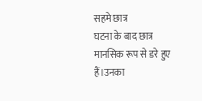सहमे छात्र
घटना के बाद छात्र मानसिक रूप से डरे हुए हैं।उनका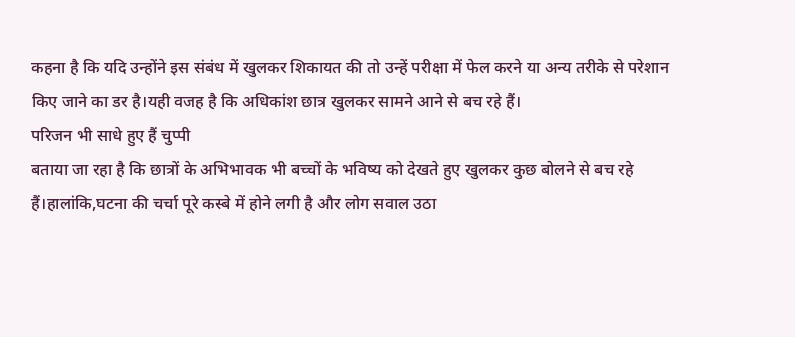कहना है कि यदि उन्होंने इस संबंध में खुलकर शिकायत की तो उन्हें परीक्षा में फेल करने या अन्य तरीके से परेशान किए जाने का डर है।यही वजह है कि अधिकांश छात्र खुलकर सामने आने से बच रहे हैं।
परिजन भी साधे हुए हैं चुप्पी
बताया जा रहा है कि छात्रों के अभिभावक भी बच्चों के भविष्य को देखते हुए खुलकर कुछ बोलने से बच रहे हैं।हालांकि,घटना की चर्चा पूरे कस्बे में होने लगी है और लोग सवाल उठा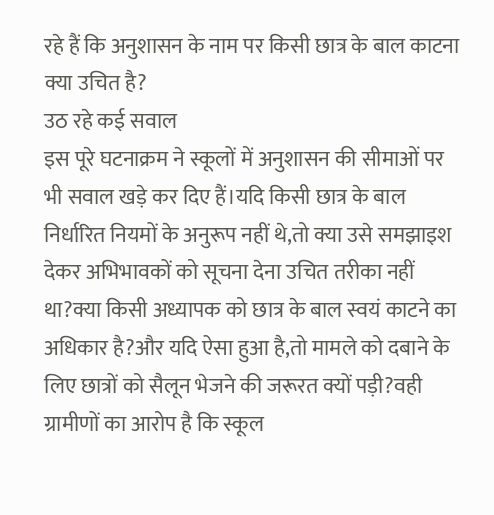रहे हैं कि अनुशासन के नाम पर किसी छात्र के बाल काटना क्या उचित है?
उठ रहे कई सवाल
इस पूरे घटनाक्रम ने स्कूलों में अनुशासन की सीमाओं पर भी सवाल खड़े कर दिए हैं।यदि किसी छात्र के बाल निर्धारित नियमों के अनुरूप नहीं थे,तो क्या उसे समझाइश देकर अभिभावकों को सूचना देना उचित तरीका नहीं था?क्या किसी अध्यापक को छात्र के बाल स्वयं काटने का अधिकार है?और यदि ऐसा हुआ है,तो मामले को दबाने के लिए छात्रों को सैलून भेजने की जरूरत क्यों पड़ी?वही ग्रामीणों का आरोप है कि स्कूल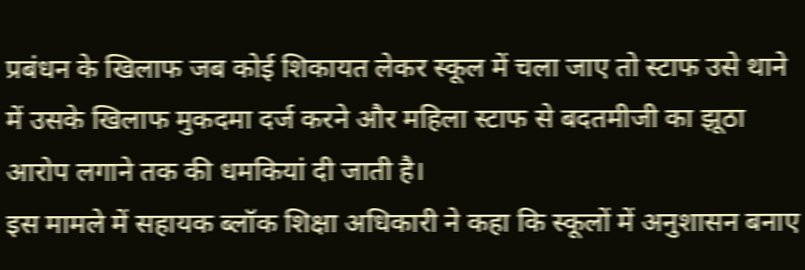प्रबंधन के खिलाफ जब कोई शिकायत लेकर स्कूल में चला जाए तो स्टाफ उसे थाने में उसके खिलाफ मुकदमा दर्ज करने और महिला स्टाफ से बदतमीजी का झूठा आरोप लगाने तक की धमकियां दी जाती है।
इस मामले में सहायक ब्लॉक शिक्षा अधिकारी ने कहा कि स्कूलों में अनुशासन बनाए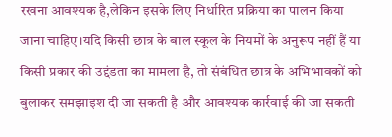रखना आवश्यक है,लेकिन इसके लिए निर्धारित प्रक्रिया का पालन किया जाना चाहिए।यदि किसी छात्र के बाल स्कूल के नियमों के अनुरूप नहीं हैं या किसी प्रकार की उद्दंडता का मामला है, तो संबंधित छात्र के अभिभावकों को बुलाकर समझाइश दी जा सकती है और आवश्यक कार्रवाई की जा सकती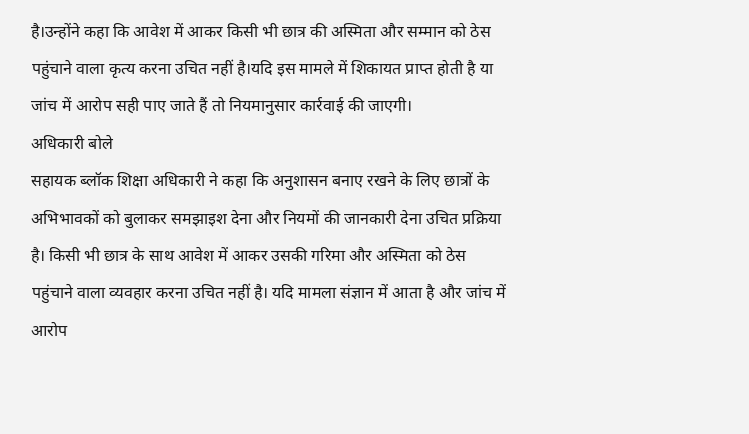है।उन्होंने कहा कि आवेश में आकर किसी भी छात्र की अस्मिता और सम्मान को ठेस पहुंचाने वाला कृत्य करना उचित नहीं है।यदि इस मामले में शिकायत प्राप्त होती है या जांच में आरोप सही पाए जाते हैं तो नियमानुसार कार्रवाई की जाएगी।
अधिकारी बोले
सहायक ब्लॉक शिक्षा अधिकारी ने कहा कि अनुशासन बनाए रखने के लिए छात्रों के अभिभावकों को बुलाकर समझाइश देना और नियमों की जानकारी देना उचित प्रक्रिया है। किसी भी छात्र के साथ आवेश में आकर उसकी गरिमा और अस्मिता को ठेस पहुंचाने वाला व्यवहार करना उचित नहीं है। यदि मामला संज्ञान में आता है और जांच में आरोप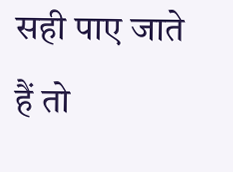सही पाए जाते हैं तो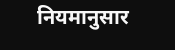नियमानुसार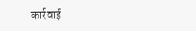कार्रवाई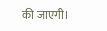की जाएगी।